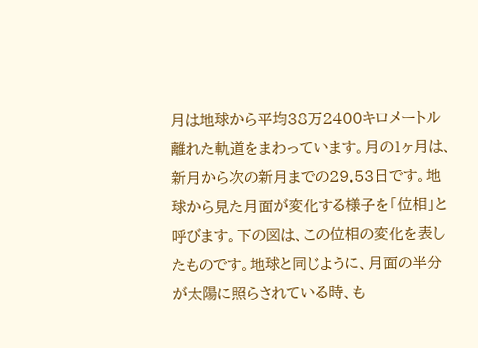月は地球から平均38万2400キロメートル離れた軌道をまわっています。月の1ヶ月は、新月から次の新月までの29.53日です。地球から見た月面が変化する様子を「位相」と呼びます。下の図は、この位相の変化を表したものです。地球と同じように、月面の半分が太陽に照らされている時、も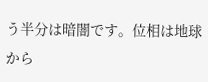う半分は暗闇です。位相は地球から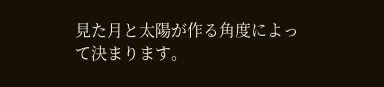見た月と太陽が作る角度によって決まります。